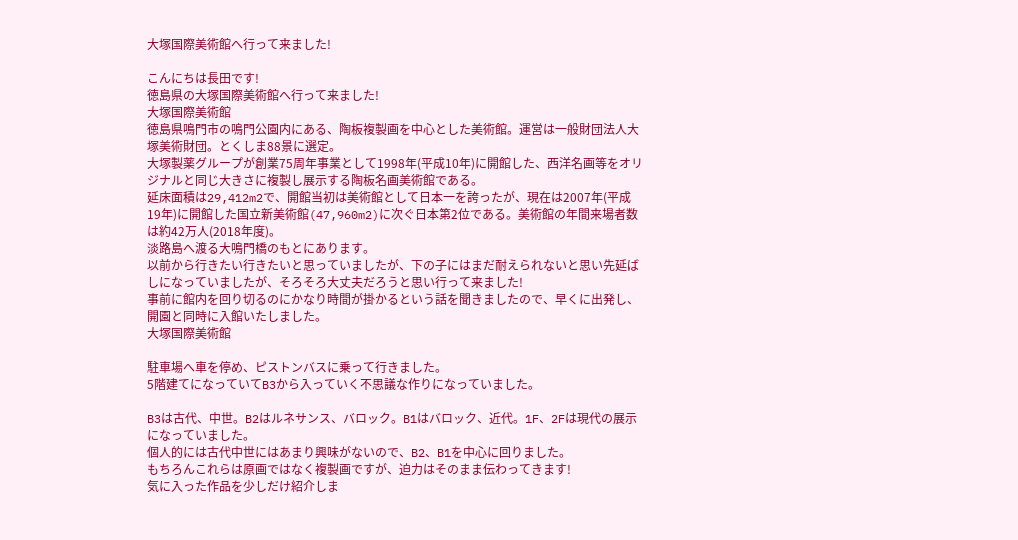大塚国際美術館へ行って来ました!

こんにちは長田です!
徳島県の大塚国際美術館へ行って来ました!
大塚国際美術館
徳島県鳴門市の鳴門公園内にある、陶板複製画を中心とした美術館。運営は一般財団法人大塚美術財団。とくしま88景に選定。
大塚製薬グループが創業75周年事業として1998年(平成10年)に開館した、西洋名画等をオリジナルと同じ大きさに複製し展示する陶板名画美術館である。
延床面積は29,412m2で、開館当初は美術館として日本一を誇ったが、現在は2007年(平成19年)に開館した国立新美術館(47,960m2)に次ぐ日本第2位である。美術館の年間来場者数は約42万人(2018年度)。
淡路島へ渡る大鳴門橋のもとにあります。
以前から行きたい行きたいと思っていましたが、下の子にはまだ耐えられないと思い先延ばしになっていましたが、そろそろ大丈夫だろうと思い行って来ました!
事前に館内を回り切るのにかなり時間が掛かるという話を聞きましたので、早くに出発し、開園と同時に入館いたしました。
大塚国際美術館

駐車場へ車を停め、ピストンバスに乗って行きました。
5階建てになっていてB3から入っていく不思議な作りになっていました。

B3は古代、中世。B2はルネサンス、バロック。B1はバロック、近代。1F、2Fは現代の展示になっていました。
個人的には古代中世にはあまり興味がないので、B2、B1を中心に回りました。
もちろんこれらは原画ではなく複製画ですが、迫力はそのまま伝わってきます!
気に入った作品を少しだけ紹介しま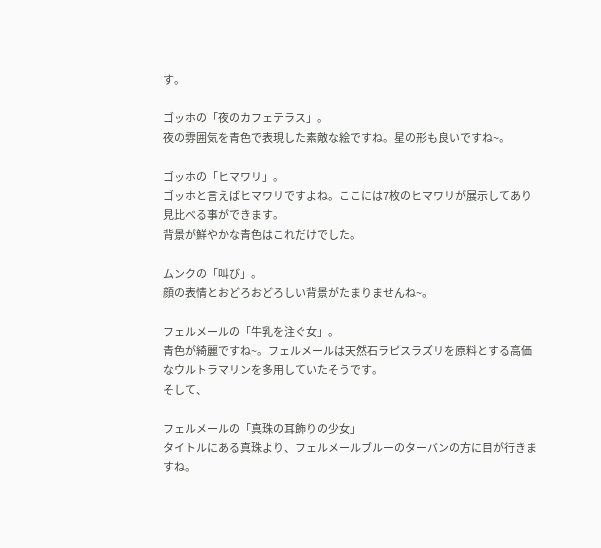す。

ゴッホの「夜のカフェテラス」。
夜の雰囲気を青色で表現した素敵な絵ですね。星の形も良いですね~。

ゴッホの「ヒマワリ」。
ゴッホと言えばヒマワリですよね。ここには7枚のヒマワリが展示してあり見比べる事ができます。
背景が鮮やかな青色はこれだけでした。

ムンクの「叫び」。
顔の表情とおどろおどろしい背景がたまりませんね~。

フェルメールの「牛乳を注ぐ女」。
青色が綺麗ですね~。フェルメールは天然石ラピスラズリを原料とする高価なウルトラマリンを多用していたそうです。
そして、

フェルメールの「真珠の耳飾りの少女」
タイトルにある真珠より、フェルメールブルーのターバンの方に目が行きますね。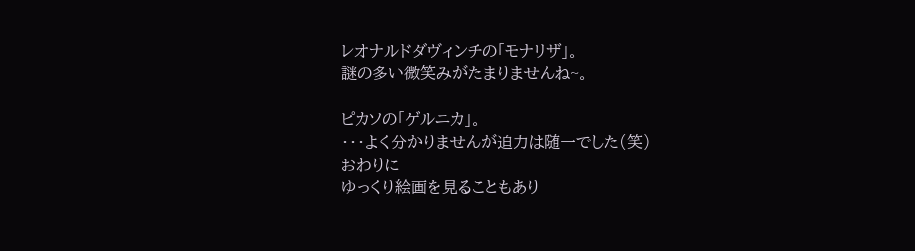レオナルドダヴィンチの「モナリザ」。
謎の多い微笑みがたまりませんね~。

ピカソの「ゲルニカ」。
・・・よく分かりませんが迫力は随一でした(笑)
おわりに
ゆっくり絵画を見ることもあり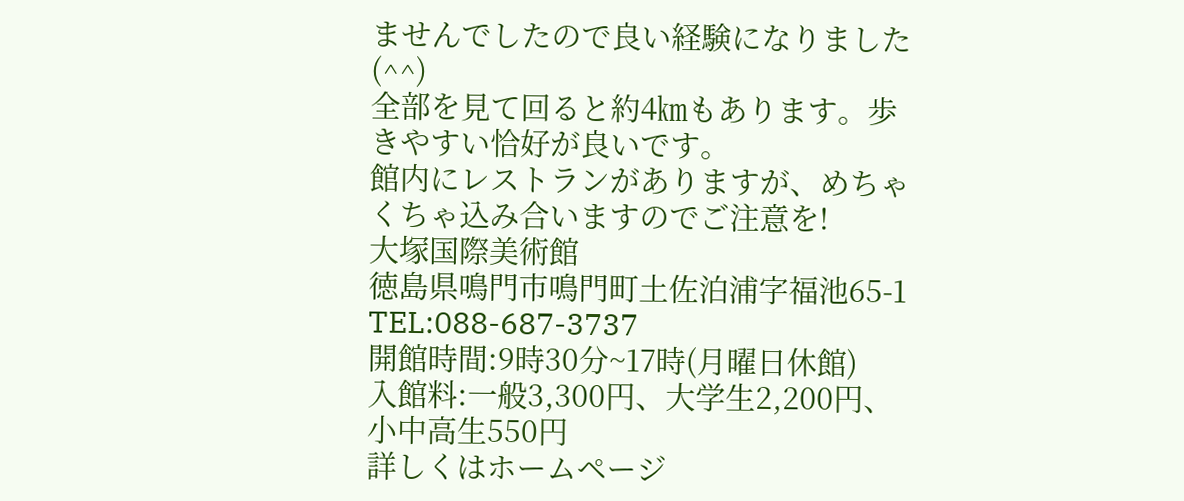ませんでしたので良い経験になりました(^^)
全部を見て回ると約4㎞もあります。歩きやすい恰好が良いです。
館内にレストランがありますが、めちゃくちゃ込み合いますのでご注意を!
大塚国際美術館
徳島県鳴門市鳴門町土佐泊浦字福池65-1
TEL:088-687-3737
開館時間:9時30分~17時(月曜日休館)
入館料:一般3,300円、大学生2,200円、小中高生550円
詳しくはホームページ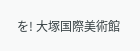を! 大塚国際美術館